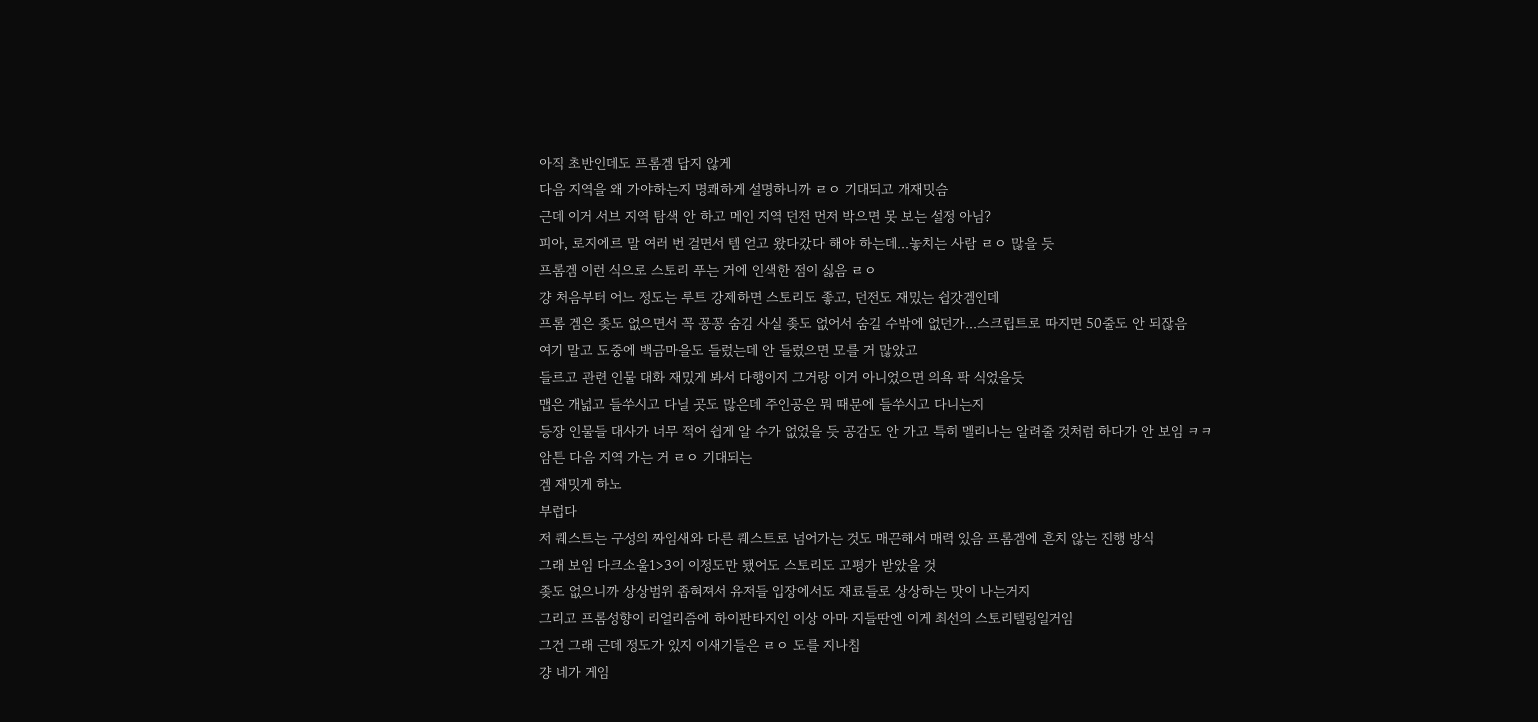아직 초반인데도 프롬겜 답지 않게
다음 지역을 왜 가야하는지 명쾌하게 설명하니까 ㄹㅇ 기대되고 개재밋슴
근데 이거 서브 지역 탐색 안 하고 메인 지역 던전 먼저 박으면 못 보는 설정 아님?
피아, 로지에르 말 여러 번 걸면서 템 얻고 왔다갔다 해야 하는데...놓치는 사람 ㄹㅇ 많을 듯
프롬겜 이런 식으로 스토리 푸는 거에 인색한 점이 싫음 ㄹㅇ
걍 처음부터 어느 정도는 루트 강제하면 스토리도 좋고, 던전도 재밌는 쉽갓겜인데
프롬 겜은 좆도 없으면서 꼭 꽁꽁 숨김 사실 좆도 없어서 숨길 수밖에 없던가...스크립트로 따지면 50줄도 안 되잖음
여기 말고 도중에 백금마을도 들렀는데 안 들렀으면 모를 거 많았고
들르고 관련 인물 대화 재밌게 봐서 다행이지 그거랑 이거 아니었으면 의욕 팍 식었을듯
맵은 개넓고 들쑤시고 다닐 곳도 많은데 주인공은 뭐 때문에 들쑤시고 다니는지
등장 인물들 대사가 너무 적어 쉽게 알 수가 없었을 듯 공감도 안 가고 특히 멜리나는 알려줄 것처럼 하다가 안 보임 ㅋㅋ
암튼 다음 지역 가는 거 ㄹㅇ 기대되는
겜 재밋게 하노
부럽다
저 퀘스트는 구성의 짜임새와 다른 퀘스트로 넘어가는 것도 매끈해서 매력 있음 프롬겜에 흔치 않는 진행 방식
그래 보임 다크소울1>3이 이정도만 됐어도 스토리도 고평가 받았을 것
좆도 없으니까 상상범위 좁혀져서 유저들 입장에서도 재료들로 상상하는 맛이 나는거지
그리고 프롬성향이 리얼리즘에 하이판타지인 이상 아마 지들딴엔 이게 최선의 스토리텔링일거임
그건 그래 근데 정도가 있지 이새기들은 ㄹㅇ 도를 지나침
걍 네가 게임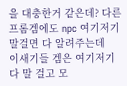을 대충한거 같은데? 다른 프롬겜에도 npc 여기저기 말걸면 다 알려주는데
이새기들 겜은 여기저기 다 말 걸고 모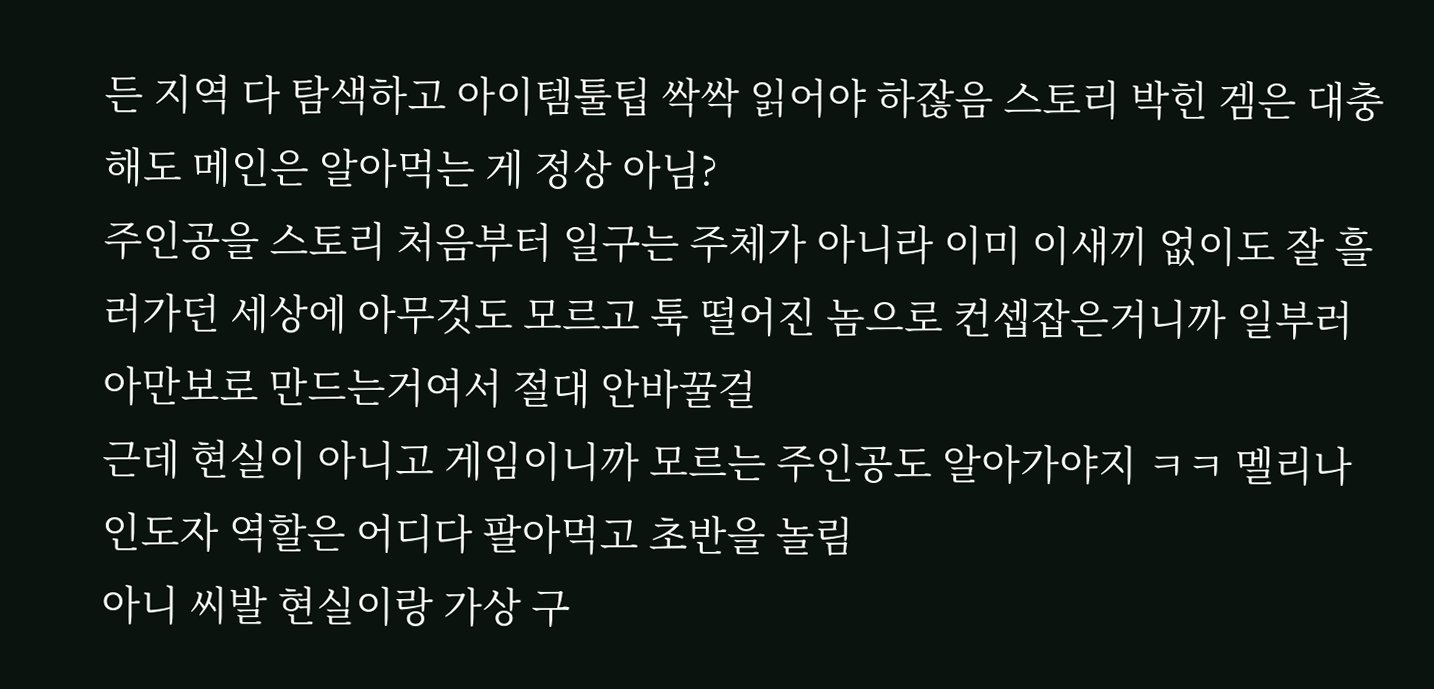든 지역 다 탐색하고 아이템툴팁 싹싹 읽어야 하잖음 스토리 박힌 겜은 대충해도 메인은 알아먹는 게 정상 아님?
주인공을 스토리 처음부터 일구는 주체가 아니라 이미 이새끼 없이도 잘 흘러가던 세상에 아무것도 모르고 툭 떨어진 놈으로 컨셉잡은거니까 일부러 아만보로 만드는거여서 절대 안바꿀걸
근데 현실이 아니고 게임이니까 모르는 주인공도 알아가야지 ㅋㅋ 멜리나 인도자 역할은 어디다 팔아먹고 초반을 놀림
아니 씨발 현실이랑 가상 구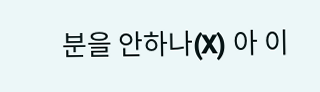분을 안하나(X) 아 이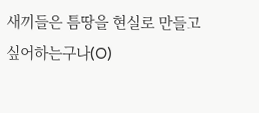새끼들은 틈땅을 현실로 만들고싶어하는구나(O)